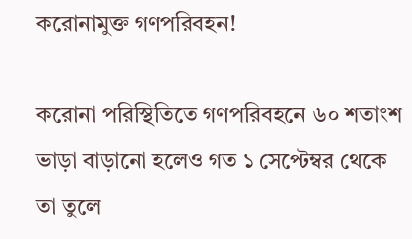করোনামুক্ত গণপরিবহন!

করোনা পরিস্থিতিতে গণপরিবহনে ৬০ শতাংশ ভাড়া বাড়ানো হলেও গত ১ সেপ্টেম্বর থেকে তা তুলে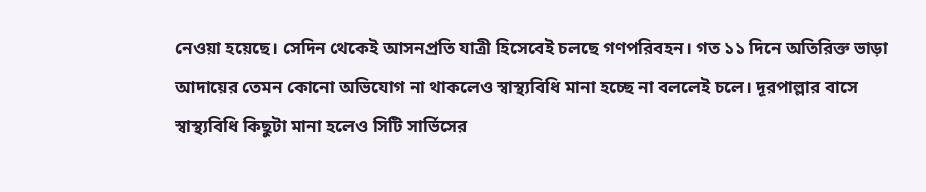নেওয়া হয়েছে। সেদিন থেকেই আসনপ্রতি যাত্রী হিসেবেই চলছে গণপরিবহন। গত ১১ দিনে অতিরিক্ত ভাড়া আদায়ের তেমন কোনো অভিযোগ না থাকলেও স্বাস্থ্যবিধি মানা হচ্ছে না বললেই চলে। দূরপাল্লার বাসে স্বাস্থ্যবিধি কিছুটা মানা হলেও সিটি সার্ভিসের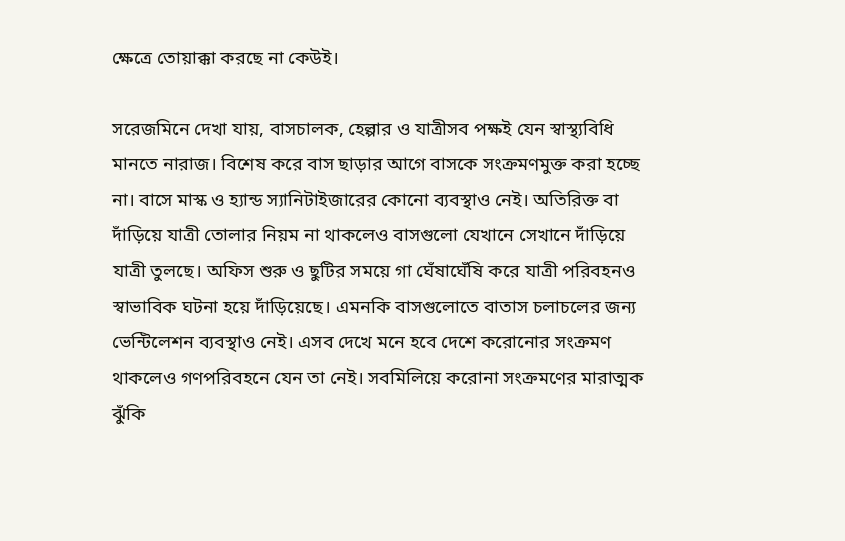ক্ষেত্রে তোয়াক্কা করছে না কেউই।

সরেজমিনে দেখা যায়, বাসচালক, হেল্পার ও যাত্রীসব পক্ষই যেন স্বাস্থ্যবিধি মানতে নারাজ। বিশেষ করে বাস ছাড়ার আগে বাসকে সংক্রমণমুক্ত করা হচ্ছে না। বাসে মাস্ক ও হ্যান্ড স্যানিটাইজারের কোনো ব্যবস্থাও নেই। অতিরিক্ত বা দাঁড়িয়ে যাত্রী তোলার নিয়ম না থাকলেও বাসগুলো যেখানে সেখানে দাঁড়িয়ে যাত্রী তুলছে। অফিস শুরু ও ছুটির সময়ে গা ঘেঁষাঘেঁষি করে যাত্রী পরিবহনও স্বাভাবিক ঘটনা হয়ে দাঁড়িয়েছে। এমনকি বাসগুলোতে বাতাস চলাচলের জন্য ভেন্টিলেশন ব্যবস্থাও নেই। এসব দেখে মনে হবে দেশে করোনোর সংক্রমণ থাকলেও গণপরিবহনে যেন তা নেই। সবমিলিয়ে করোনা সংক্রমণের মারাত্মক ঝুঁকি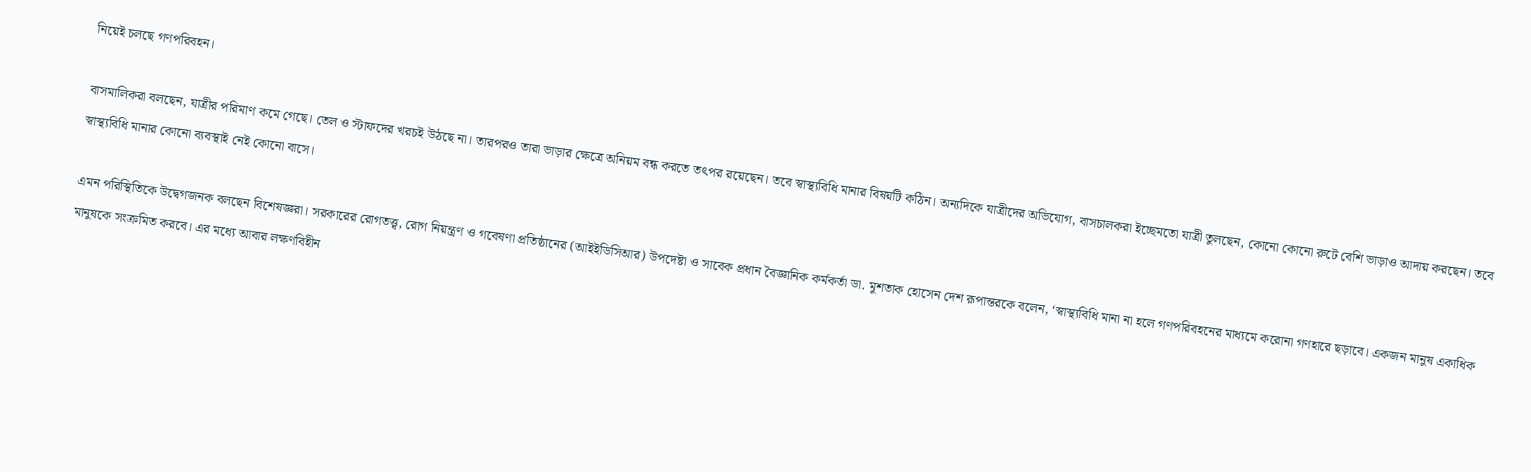নিয়েই চলছে গণপরিবহন।

বাসমালিকরা বলছেন, যাত্রীর পরিমাণ কমে গেছে। তেল ও স্টাফদের খরচই উঠছে না। তারপরও তারা ভাড়ার ক্ষেত্রে অনিয়ম বন্ধ করতে তৎপর রয়েছেন। তবে স্বাস্থ্যবিধি মানার বিষয়টি কঠিন। অন্যদিকে যাত্রীদের অভিযোগ, বাসচালকরা ইচ্ছেমতো যাত্রী তুলছেন, কোনো কোনো রুটে বেশি ভাড়াও আদায় করছেন। তবে স্বাস্থ্যবিধি মানার কোনো ব্যবস্থাই নেই কোনো বাসে।

এমন পরিস্থিতিকে উদ্বেগজনক বলছেন বিশেষজ্ঞরা। সরকারের রোগতত্ত্ব, রোগ নিয়ন্ত্রণ ও গবেষণা প্রতিষ্ঠানের (আইইডিসিআর) উপদেষ্টা ও সাবেক প্রধান বৈজ্ঞানিক কর্মকর্তা ডা. মুশতাক হোসেন দেশ রূপান্তরকে বলেন, ‘স্বাস্থ্যবিধি মানা না হলে গণপরিবহনের মাধ্যমে করোনা গণহারে ছড়াবে। একজন মানুষ একাধিক মানুষকে সংক্রমিত করবে। এর মধ্যে আবার লক্ষণবিহীন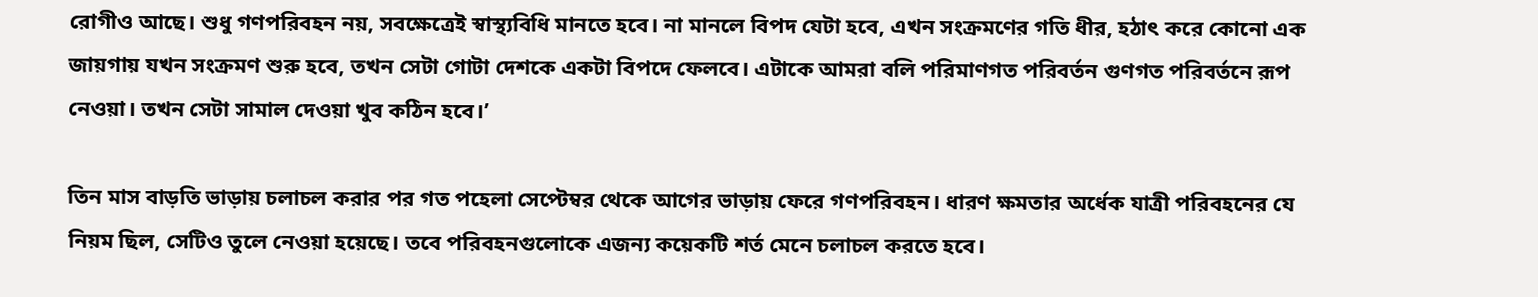রোগীও আছে। শুধু গণপরিবহন নয়, সবক্ষেত্রেই স্বাস্থ্যবিধি মানতে হবে। না মানলে বিপদ যেটা হবে, এখন সংক্রমণের গতি ধীর, হঠাৎ করে কোনো এক জায়গায় যখন সংক্রমণ শুরু হবে, তখন সেটা গোটা দেশকে একটা বিপদে ফেলবে। এটাকে আমরা বলি পরিমাণগত পরিবর্তন গুণগত পরিবর্তনে রূপ নেওয়া। তখন সেটা সামাল দেওয়া খুব কঠিন হবে।’

তিন মাস বাড়তি ভাড়ায় চলাচল করার পর গত পহেলা সেপ্টেম্বর থেকে আগের ভাড়ায় ফেরে গণপরিবহন। ধারণ ক্ষমতার অর্ধেক যাত্রী পরিবহনের যে নিয়ম ছিল, সেটিও তুলে নেওয়া হয়েছে। তবে পরিবহনগুলোকে এজন্য কয়েকটি শর্ত মেনে চলাচল করতে হবে।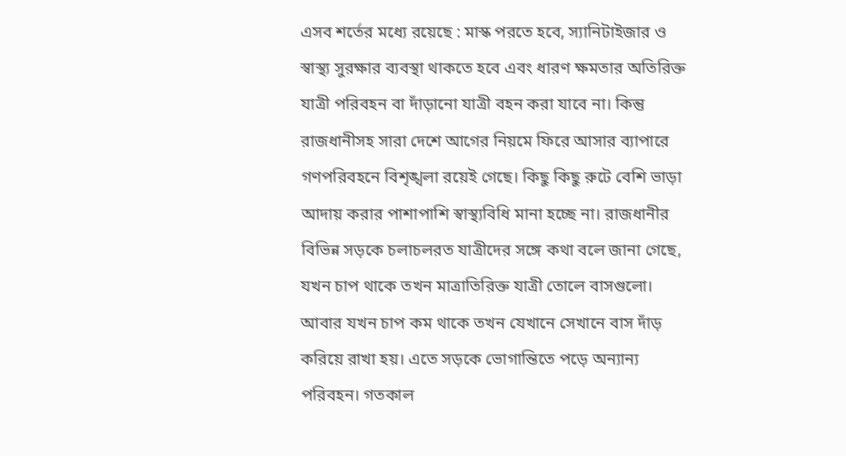এসব শর্তের মধ্যে রয়েছে : মাস্ক পরতে হবে, স্যানিটাইজার ও স্বাস্থ্য সুরক্ষার ব্যবস্থা থাকতে হবে এবং ধারণ ক্ষমতার অতিরিক্ত যাত্রী পরিবহন বা দাঁড়ানো যাত্রী বহন করা যাবে না। কিন্তু রাজধানীসহ সারা দেশে আগের নিয়মে ফিরে আসার ব্যাপারে গণপরিবহনে বিশৃঙ্খলা রয়েই গেছে। কিছু কিছু রুটে বেশি ভাড়া আদায় করার পাশাপাশি স্বাস্থ্যবিধি মানা হচ্ছে না। রাজধানীর বিভিন্ন সড়কে চলাচলরত যাত্রীদের সঙ্গে কথা বলে জানা গেছে, যখন চাপ থাকে তখন মাত্রাতিরিক্ত যাত্রী তোলে বাসগুলো। আবার যখন চাপ কম থাকে তখন যেখানে সেখানে বাস দাঁড় করিয়ে রাখা হয়। এতে সড়কে ভোগান্তিতে পড়ে অন্যান্য পরিবহন। গতকাল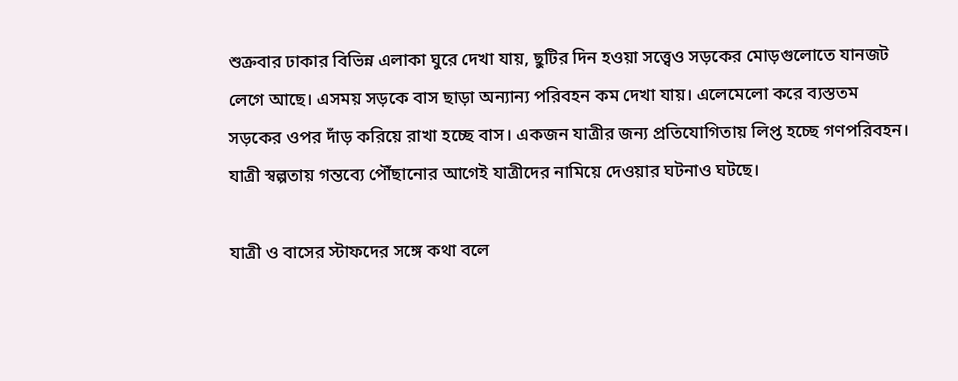শুক্রবার ঢাকার বিভিন্ন এলাকা ঘুরে দেখা যায়, ছুটির দিন হওয়া সত্ত্বেও সড়কের মোড়গুলোতে যানজট লেগে আছে। এসময় সড়কে বাস ছাড়া অন্যান্য পরিবহন কম দেখা যায়। এলেমেলো করে ব্যস্ততম সড়কের ওপর দাঁড় করিয়ে রাখা হচ্ছে বাস। একজন যাত্রীর জন্য প্রতিযোগিতায় লিপ্ত হচ্ছে গণপরিবহন। যাত্রী স্বল্পতায় গন্তব্যে পৌঁছানোর আগেই যাত্রীদের নামিয়ে দেওয়ার ঘটনাও ঘটছে।

যাত্রী ও বাসের স্টাফদের সঙ্গে কথা বলে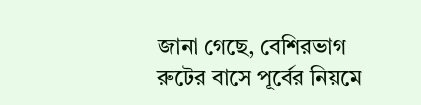জানা গেছে, বেশিরভাগ রুটের বাসে পূর্বের নিয়মে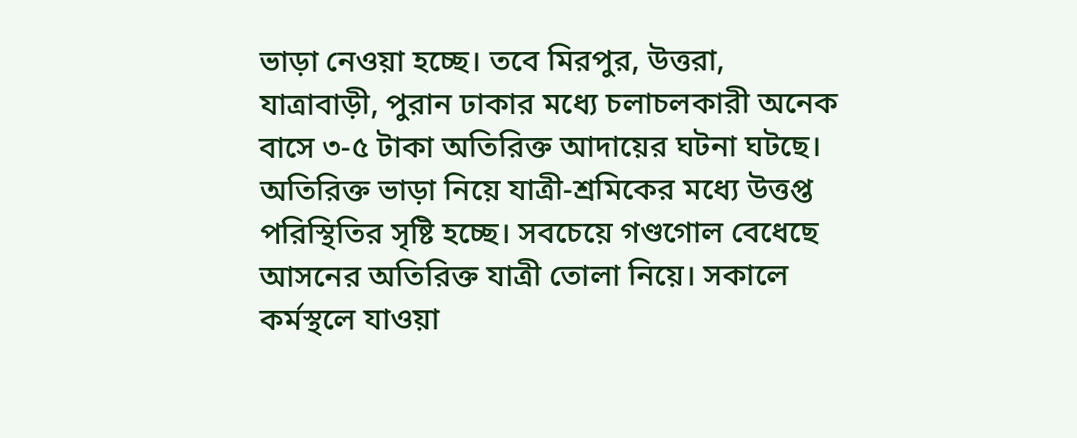ভাড়া নেওয়া হচ্ছে। তবে মিরপুর, উত্তরা, যাত্রাবাড়ী, পুরান ঢাকার মধ্যে চলাচলকারী অনেক বাসে ৩-৫ টাকা অতিরিক্ত আদায়ের ঘটনা ঘটছে। অতিরিক্ত ভাড়া নিয়ে যাত্রী-শ্রমিকের মধ্যে উত্তপ্ত পরিস্থিতির সৃষ্টি হচ্ছে। সবচেয়ে গণ্ডগোল বেধেছে আসনের অতিরিক্ত যাত্রী তোলা নিয়ে। সকালে কর্মস্থলে যাওয়া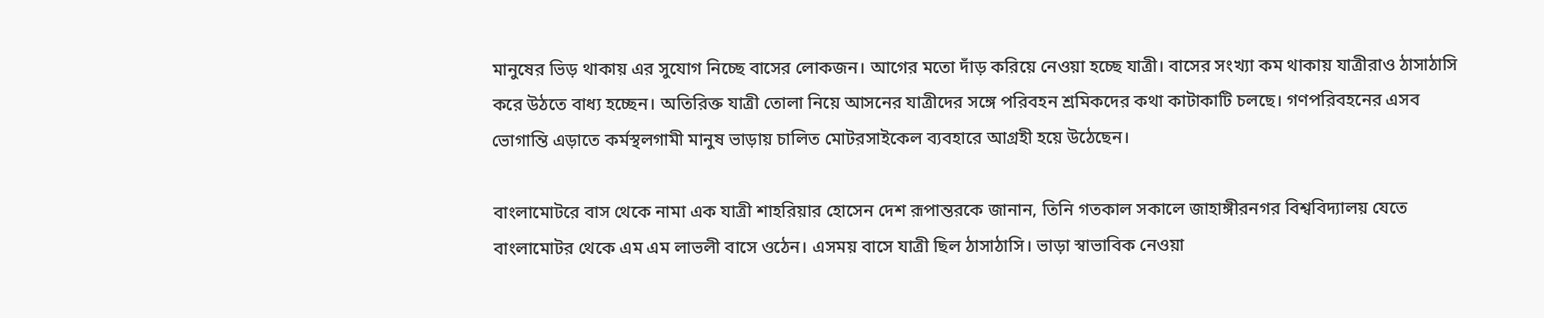মানুষের ভিড় থাকায় এর সুযোগ নিচ্ছে বাসের লোকজন। আগের মতো দাঁড় করিয়ে নেওয়া হচ্ছে যাত্রী। বাসের সংখ্যা কম থাকায় যাত্রীরাও ঠাসাঠাসি করে উঠতে বাধ্য হচ্ছেন। অতিরিক্ত যাত্রী তোলা নিয়ে আসনের যাত্রীদের সঙ্গে পরিবহন শ্রমিকদের কথা কাটাকাটি চলছে। গণপরিবহনের এসব ভোগান্তি এড়াতে কর্মস্থলগামী মানুষ ভাড়ায় চালিত মোটরসাইকেল ব্যবহারে আগ্রহী হয়ে উঠেছেন।

বাংলামোটরে বাস থেকে নামা এক যাত্রী শাহরিয়ার হোসেন দেশ রূপান্তরকে জানান, তিনি গতকাল সকালে জাহাঙ্গীরনগর বিশ্ববিদ্যালয় যেতে বাংলামোটর থেকে এম এম লাভলী বাসে ওঠেন। এসময় বাসে যাত্রী ছিল ঠাসাঠাসি। ভাড়া স্বাভাবিক নেওয়া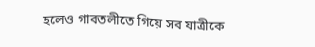হলেও গাবতলীতে গিয়ে সব যাত্রীকে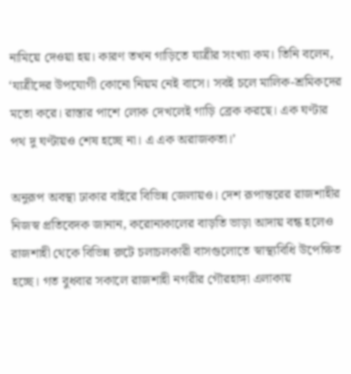নামিয়ে দেওয়া হয়। কারণ তখন গাড়িতে যাত্রীর সংখ্যা কম। তিনি বলেন, ‘যাত্রীদের উপযোগী কোনো নিয়ম নেই বাসে। সবই চলে মালিক-শ্রমিকদের মতো করে। রাস্তার পাশে লোক দেখলেই গাড়ি ব্রেক করছে। এক ঘণ্টার পথ দু ঘণ্টায়ও শেষ হচ্ছে না। এ এক অরাজকতা।’

অনুরূপ অবস্থা ঢাকার বাইরে বিভিন্ন জেলায়ও। দেশ রূপান্তরের রাজশাহীর নিজস্ব প্রতিবেদক জানান, করোনাকালের বাড়তি ভাড়া আদায় বন্ধ হলেও রাজশাহী থেকে বিভিন্ন রুটে চলাচলকারী বাসগুলোতে স্বাস্থ্যবিধি উপেক্ষিত হচ্ছে। গত বুধবার সকালে রাজশাহী নগরীর গৌরহাঙ্গা এলাকায়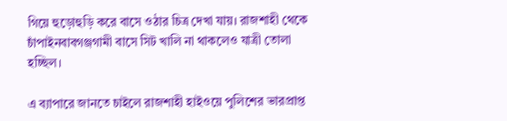গিয়ে হুড়োহুড়ি করে বাসে ওঠার চিত্র দেখা যায়। রাজশাহী থেকে চাঁপাইনবাবগঞ্জগামী বাসে সিট খালি না থাকলেও যাত্রী তোলা হচ্ছিল।

এ ব্যাপারে জানতে চাইলে রাজশাহী হাইওয়ে পুলিশের ভারপ্রাপ্ত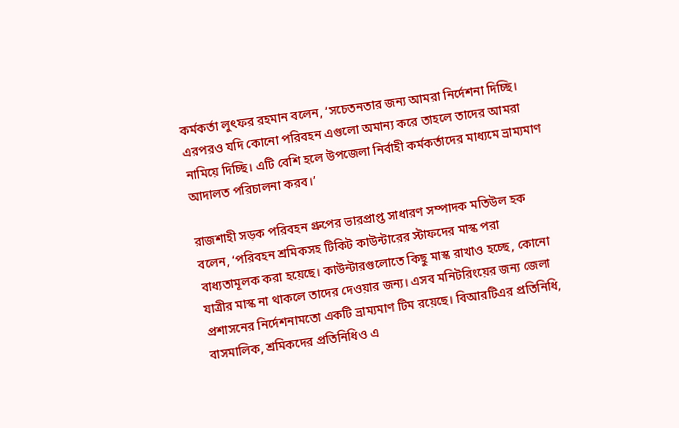কর্মকর্তা লুৎফর রহমান বলেন, ‘সচেতনতার জন্য আমরা নির্দেশনা দিচ্ছি। এরপরও যদি কোনো পরিবহন এগুলো অমান্য করে তাহলে তাদের আমরা নামিয়ে দিচ্ছি। এটি বেশি হলে উপজেলা নির্বাহী কর্মকর্তাদের মাধ্যমে ভ্রাম্যমাণ আদালত পরিচালনা করব।’

রাজশাহী সড়ক পরিবহন গ্রুপের ভারপ্রাপ্ত সাধারণ সম্পাদক মতিউল হক বলেন, ‘পরিবহন শ্রমিকসহ টিকিট কাউন্টারের স্টাফদের মাস্ক পরা বাধ্যতামূলক করা হয়েছে। কাউন্টারগুলোতে কিছু মাস্ক রাখাও হচ্ছে, কোনো যাত্রীর মাস্ক না থাকলে তাদের দেওয়ার জন্য। এসব মনিটরিংয়ের জন্য জেলা প্রশাসনের নির্দেশনামতো একটি ভ্রাম্যমাণ টিম রয়েছে। বিআরটিএর প্রতিনিধি, বাসমালিক, শ্রমিকদের প্রতিনিধিও এ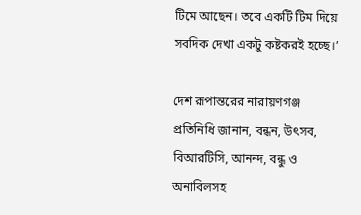টিমে আছেন। তবে একটি টিম দিয়ে সবদিক দেখা একটু কষ্টকরই হচ্ছে।’

দেশ রূপান্তরের নারায়ণগঞ্জ প্রতিনিধি জানান, বন্ধন, উৎসব, বিআরটিসি, আনন্দ, বন্ধু ও অনাবিলসহ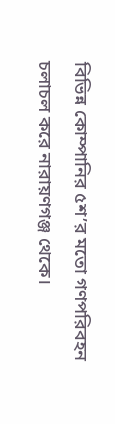বিভিন্ন কোম্পানির ৫শ’র মতো গণপরিবহন চলাচল করে নারায়ণগঞ্জ থেকে।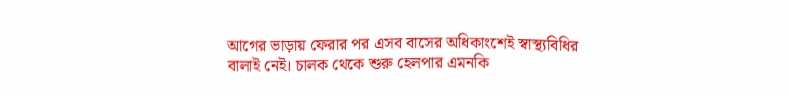আগের ভাড়ায় ফেরার পর এসব বাসের অধিকাংশেই স্বাস্থ্যবিধির বালাই নেই। চালক থেকে শুরু হেলপার এমনকি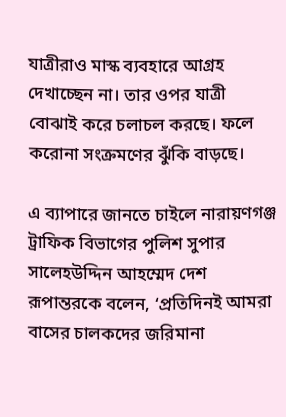যাত্রীরাও মাস্ক ব্যবহারে আগ্রহ দেখাচ্ছেন না। তার ওপর যাত্রী বোঝাই করে চলাচল করছে। ফলে করোনা সংক্রমণের ঝুঁকি বাড়ছে।

এ ব্যাপারে জানতে চাইলে নারায়ণগঞ্জ ট্রাফিক বিভাগের পুলিশ সুপার সালেহউদ্দিন আহম্মেদ দেশ রূপান্তরকে বলেন, ‘প্রতিদিনই আমরা বাসের চালকদের জরিমানা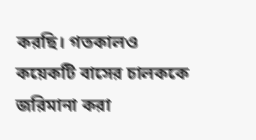করছি। গতকালও কয়েকটি বাসের চালককে জরিমানা করা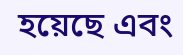হয়েছে এবং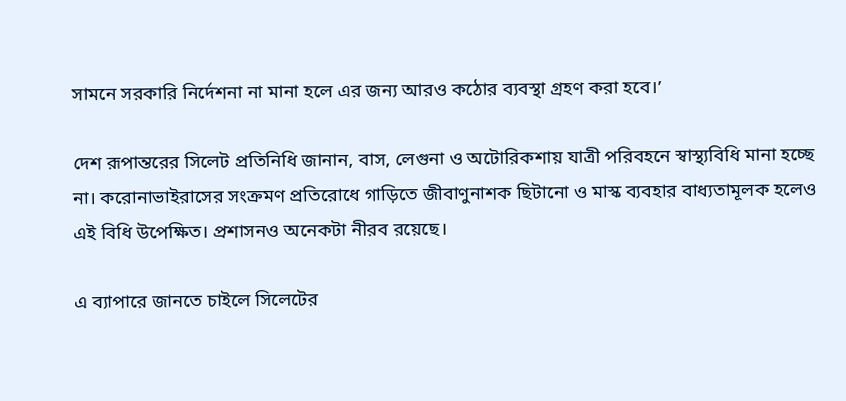সামনে সরকারি নির্দেশনা না মানা হলে এর জন্য আরও কঠোর ব্যবস্থা গ্রহণ করা হবে।’

দেশ রূপান্তরের সিলেট প্রতিনিধি জানান, বাস, লেগুনা ও অটোরিকশায় যাত্রী পরিবহনে স্বাস্থ্যবিধি মানা হচ্ছে না। করোনাভাইরাসের সংক্রমণ প্রতিরোধে গাড়িতে জীবাণুনাশক ছিটানো ও মাস্ক ব্যবহার বাধ্যতামূলক হলেও এই বিধি উপেক্ষিত। প্রশাসনও অনেকটা নীরব রয়েছে।

এ ব্যাপারে জানতে চাইলে সিলেটের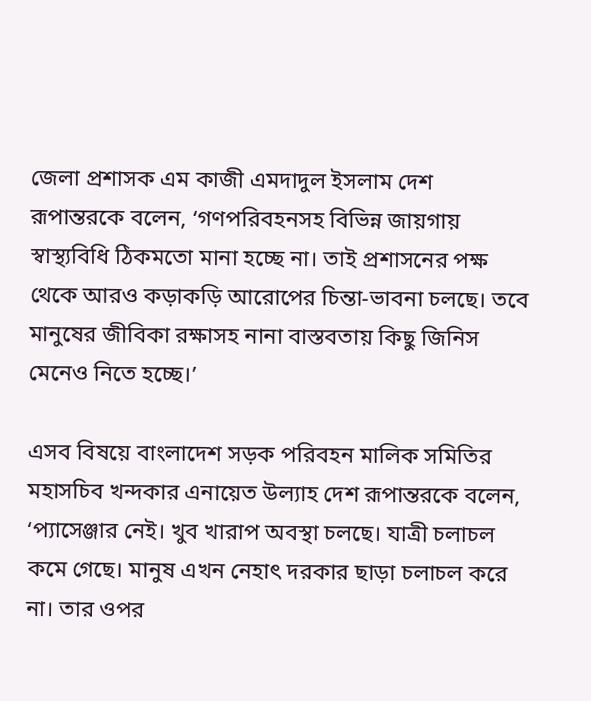জেলা প্রশাসক এম কাজী এমদাদুল ইসলাম দেশ রূপান্তরকে বলেন, ‘গণপরিবহনসহ বিভিন্ন জায়গায় স্বাস্থ্যবিধি ঠিকমতো মানা হচ্ছে না। তাই প্রশাসনের পক্ষ থেকে আরও কড়াকড়ি আরোপের চিন্তা-ভাবনা চলছে। তবে মানুষের জীবিকা রক্ষাসহ নানা বাস্তবতায় কিছু জিনিস মেনেও নিতে হচ্ছে।’

এসব বিষয়ে বাংলাদেশ সড়ক পরিবহন মালিক সমিতির মহাসচিব খন্দকার এনায়েত উল্যাহ দেশ রূপান্তরকে বলেন, ‘প্যাসেঞ্জার নেই। খুব খারাপ অবস্থা চলছে। যাত্রী চলাচল কমে গেছে। মানুষ এখন নেহাৎ দরকার ছাড়া চলাচল করে না। তার ওপর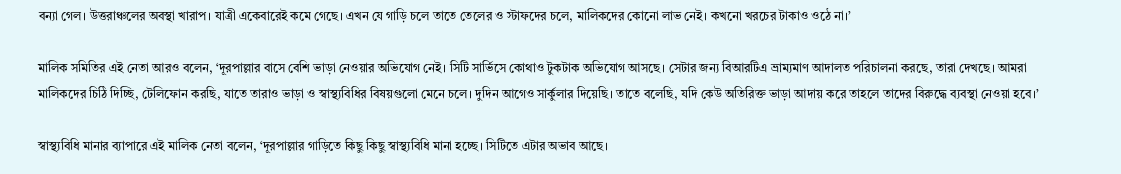বন্যা গেল। উত্তরাঞ্চলের অবস্থা খারাপ। যাত্রী একেবারেই কমে গেছে। এখন যে গাড়ি চলে তাতে তেলের ও স্টাফদের চলে, মালিকদের কোনো লাভ নেই। কখনো খরচের টাকাও ওঠে না।’

মালিক সমিতির এই নেতা আরও বলেন, ‘দূরপাল্লার বাসে বেশি ভাড়া নেওয়ার অভিযোগ নেই। সিটি সার্ভিসে কোথাও টুকটাক অভিযোগ আসছে। সেটার জন্য বিআরটিএ ভ্রাম্যমাণ আদালত পরিচালনা করছে, তারা দেখছে। আমরা মালিকদের চিঠি দিচ্ছি, টেলিফোন করছি, যাতে তারাও ভাড়া ও স্বাস্থ্যবিধির বিষয়গুলো মেনে চলে। দুদিন আগেও সার্কুলার দিয়েছি। তাতে বলেছি, যদি কেউ অতিরিক্ত ভাড়া আদায় করে তাহলে তাদের বিরুদ্ধে ব্যবস্থা নেওয়া হবে।’

স্বাস্থ্যবিধি মানার ব্যাপারে এই মালিক নেতা বলেন, ‘দূরপাল্লার গাড়িতে কিছু কিছু স্বাস্থ্যবিধি মানা হচ্ছে। সিটিতে এটার অভাব আছে।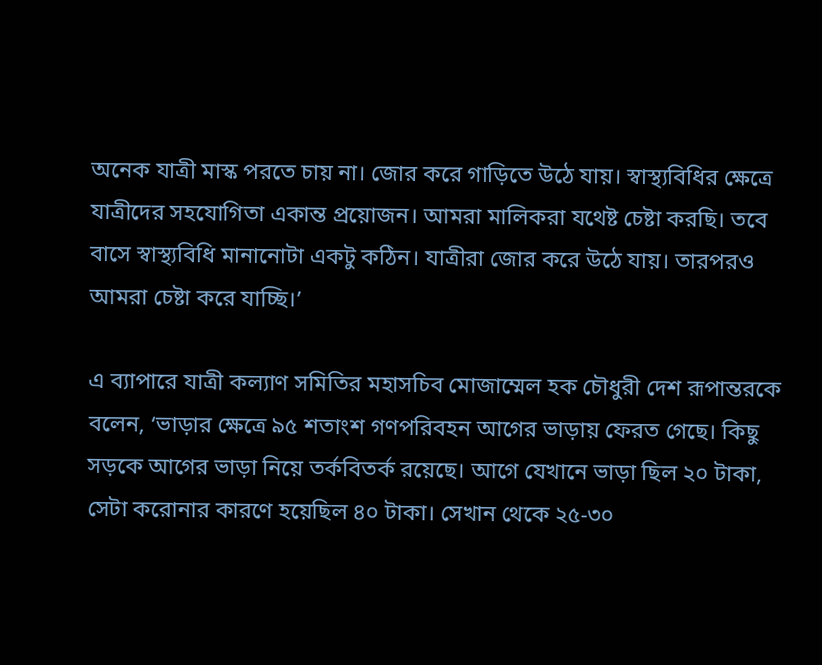অনেক যাত্রী মাস্ক পরতে চায় না। জোর করে গাড়িতে উঠে যায়। স্বাস্থ্যবিধির ক্ষেত্রে যাত্রীদের সহযোগিতা একান্ত প্রয়োজন। আমরা মালিকরা যথেষ্ট চেষ্টা করছি। তবে বাসে স্বাস্থ্যবিধি মানানোটা একটু কঠিন। যাত্রীরা জোর করে উঠে যায়। তারপরও আমরা চেষ্টা করে যাচ্ছি।’

এ ব্যাপারে যাত্রী কল্যাণ সমিতির মহাসচিব মোজাম্মেল হক চৌধুরী দেশ রূপান্তরকে বলেন, ‘ভাড়ার ক্ষেত্রে ৯৫ শতাংশ গণপরিবহন আগের ভাড়ায় ফেরত গেছে। কিছু সড়কে আগের ভাড়া নিয়ে তর্কবিতর্ক রয়েছে। আগে যেখানে ভাড়া ছিল ২০ টাকা, সেটা করোনার কারণে হয়েছিল ৪০ টাকা। সেখান থেকে ২৫-৩০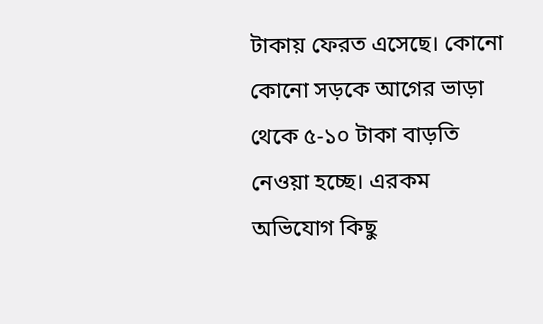টাকায় ফেরত এসেছে। কোনো কোনো সড়কে আগের ভাড়া থেকে ৫-১০ টাকা বাড়তি নেওয়া হচ্ছে। এরকম অভিযোগ কিছু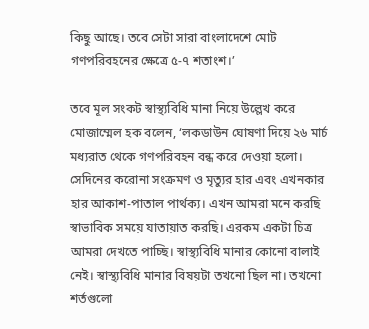কিছু আছে। তবে সেটা সারা বাংলাদেশে মোট গণপরিবহনের ক্ষেত্রে ৫-৭ শতাংশ।’

তবে মূল সংকট স্বাস্থ্যবিধি মানা নিয়ে উল্লেখ করে মোজাম্মেল হক বলেন, ‘লকডাউন ঘোষণা দিয়ে ২৬ মার্চ মধ্যরাত থেকে গণপরিবহন বন্ধ করে দেওয়া হলো। সেদিনের করোনা সংক্রমণ ও মৃত্যুর হার এবং এখনকার হার আকাশ-পাতাল পার্থক্য। এখন আমরা মনে করছি স্বাভাবিক সময়ে যাতায়াত করছি। এরকম একটা চিত্র আমরা দেখতে পাচ্ছি। স্বাস্থ্যবিধি মানার কোনো বালাই নেই। স্বাস্থ্যবিধি মানার বিষয়টা তখনো ছিল না। তখনো শর্তগুলো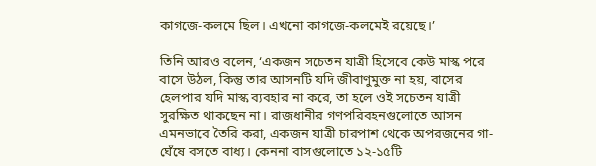কাগজে-কলমে ছিল। এখনো কাগজে-কলমেই রয়েছে।’

তিনি আরও বলেন, ‘একজন সচেতন যাত্রী হিসেবে কেউ মাস্ক পরে বাসে উঠল, কিন্তু তার আসনটি যদি জীবাণুমুক্ত না হয়, বাসের হেলপার যদি মাস্ক ব্যবহার না করে, তা হলে ওই সচেতন যাত্রী সুরক্ষিত থাকছেন না। রাজধানীর গণপরিবহনগুলোতে আসন এমনভাবে তৈরি করা, একজন যাত্রী চারপাশ থেকে অপরজনের গা-ঘেঁষে বসতে বাধ্য। কেননা বাসগুলোতে ১২-১৫টি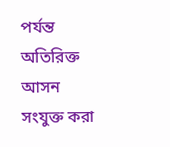পর্যন্ত অতিরিক্ত আসন সংযুক্ত করা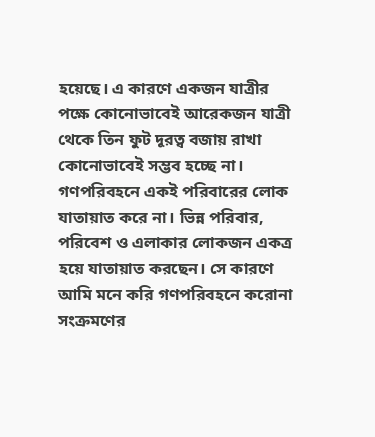হয়েছে। এ কারণে একজন যাত্রীর পক্ষে কোনোভাবেই আরেকজন যাত্রী থেকে তিন ফুট দূরত্ব বজায় রাখা কোনোভাবেই সম্ভব হচ্ছে না। গণপরিবহনে একই পরিবারের লোক যাতায়াত করে না। ভিন্ন পরিবার, পরিবেশ ও এলাকার লোকজন একত্র হয়ে যাতায়াত করছেন। সে কারণে আমি মনে করি গণপরিবহনে করোনা সংক্রমণের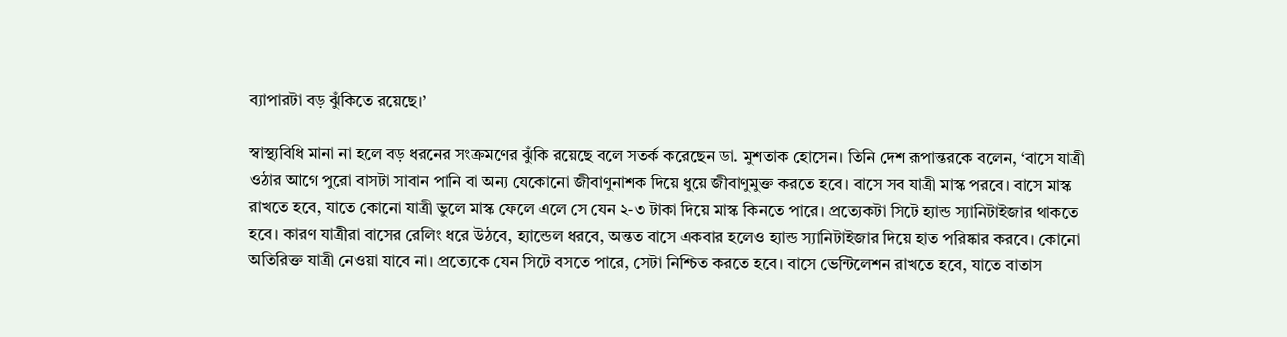ব্যাপারটা বড় ঝুঁকিতে রয়েছে।’

স্বাস্থ্যবিধি মানা না হলে বড় ধরনের সংক্রমণের ঝুঁকি রয়েছে বলে সতর্ক করেছেন ডা. মুশতাক হোসেন। তিনি দেশ রূপান্তরকে বলেন, ‘বাসে যাত্রী ওঠার আগে পুরো বাসটা সাবান পানি বা অন্য যেকোনো জীবাণুনাশক দিয়ে ধুয়ে জীবাণুমুক্ত করতে হবে। বাসে সব যাত্রী মাস্ক পরবে। বাসে মাস্ক রাখতে হবে, যাতে কোনো যাত্রী ভুলে মাস্ক ফেলে এলে সে যেন ২-৩ টাকা দিয়ে মাস্ক কিনতে পারে। প্রত্যেকটা সিটে হ্যান্ড স্যানিটাইজার থাকতে হবে। কারণ যাত্রীরা বাসের রেলিং ধরে উঠবে, হ্যান্ডেল ধরবে, অন্তত বাসে একবার হলেও হ্যান্ড স্যানিটাইজার দিয়ে হাত পরিষ্কার করবে। কোনো অতিরিক্ত যাত্রী নেওয়া যাবে না। প্রত্যেকে যেন সিটে বসতে পারে, সেটা নিশ্চিত করতে হবে। বাসে ভেন্টিলেশন রাখতে হবে, যাতে বাতাস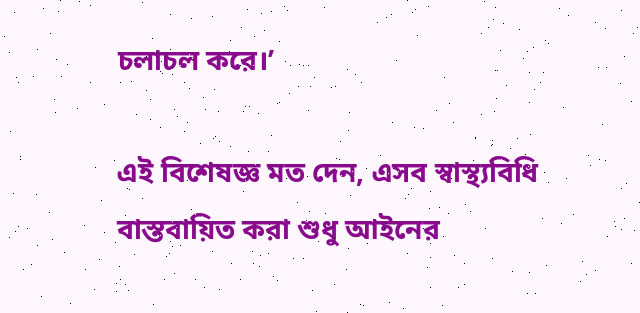চলাচল করে।’

এই বিশেষজ্ঞ মত দেন, এসব স্বাস্থ্যবিধি বাস্তবায়িত করা শুধু আইনের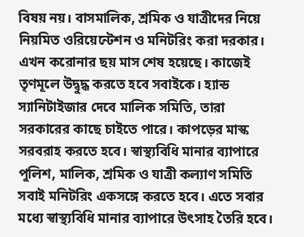বিষয় নয়। বাসমালিক, শ্রমিক ও যাত্রীদের নিয়ে নিয়মিত ওরিয়েন্টেশন ও মনিটরিং করা দরকার। এখন করোনার ছয় মাস শেষ হয়েছে। কাজেই তৃণমূলে উদ্বুদ্ধ করতে হবে সবাইকে। হ্যান্ড স্যানিটাইজার দেবে মালিক সমিতি, তারা সরকারের কাছে চাইতে পারে। কাপড়ের মাস্ক সরবরাহ করতে হবে। স্বাস্থ্যবিধি মানার ব্যাপারে পুলিশ, মালিক, শ্রমিক ও যাত্রী কল্যাণ সমিতি সবাই মনিটরিং একসঙ্গে করতে হবে। এতে সবার মধ্যে স্বাস্থ্যবিধি মানার ব্যাপারে উৎসাহ তৈরি হবে।